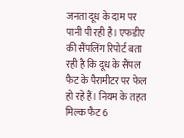जनता दूध के दाम पर पानी पी रही है। एफडीए की सैंपलिंग रिपोर्ट बता रही है कि दूध के सैंपल फैट के पैरामीटर पर फेल हो रहे हैं। नियम के तहत मिल्क फैट 6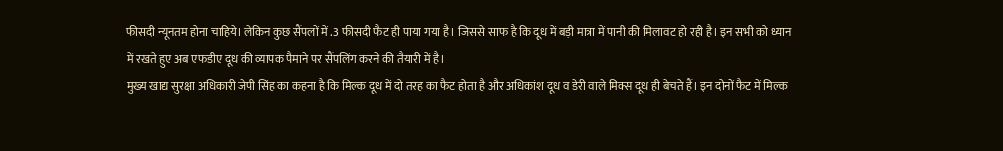फीसदी न्यूनतम होना चाहिये। लेकिन कुछ सैंपलों में .3 फीसदी फैट ही पाया गया है। जिससे साफ है कि दूध में बड़ी मात्रा में पानी की मिलावट हो रही है। इन सभी को ध्यान में रखते हुए अब एफडीए दूध की व्यापक पैमाने पर सैंपलिंग करने की तैयारी में है।
मुख्य खाद्य सुरक्षा अधिकारी जेपी सिंह का कहना है कि मिल्क दूध में दो तरह का फैट होता है और अधिकांश दूध व डेरी वाले मिक्स दूध ही बेचते हैं। इन दोनों फैट में मिल्क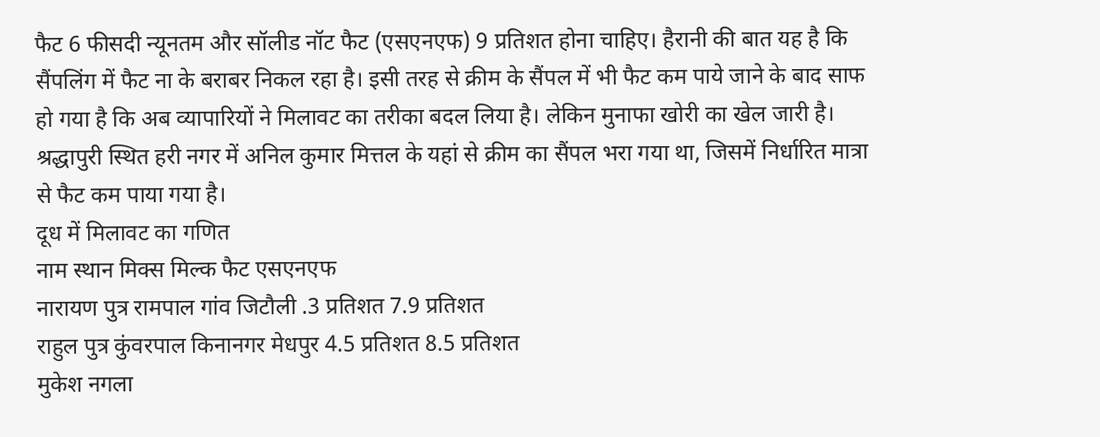फैट 6 फीसदी न्यूनतम और सॉलीड नॉट फैट (एसएनएफ) 9 प्रतिशत होना चाहिए। हैरानी की बात यह है कि सैंपलिंग में फैट ना के बराबर निकल रहा है। इसी तरह से क्रीम के सैंपल में भी फैट कम पाये जाने के बाद साफ हो गया है कि अब व्यापारियों ने मिलावट का तरीका बदल लिया है। लेकिन मुनाफा खोरी का खेल जारी है। श्रद्धापुरी स्थित हरी नगर में अनिल कुमार मित्तल के यहां से क्रीम का सैंपल भरा गया था, जिसमें निर्धारित मात्रा से फैट कम पाया गया है।
दूध में मिलावट का गणित
नाम स्थान मिक्स मिल्क फैट एसएनएफ
नारायण पुत्र रामपाल गांव जिटौली .3 प्रतिशत 7.9 प्रतिशत
राहुल पुत्र कुंवरपाल किनानगर मेधपुर 4.5 प्रतिशत 8.5 प्रतिशत
मुकेश नगला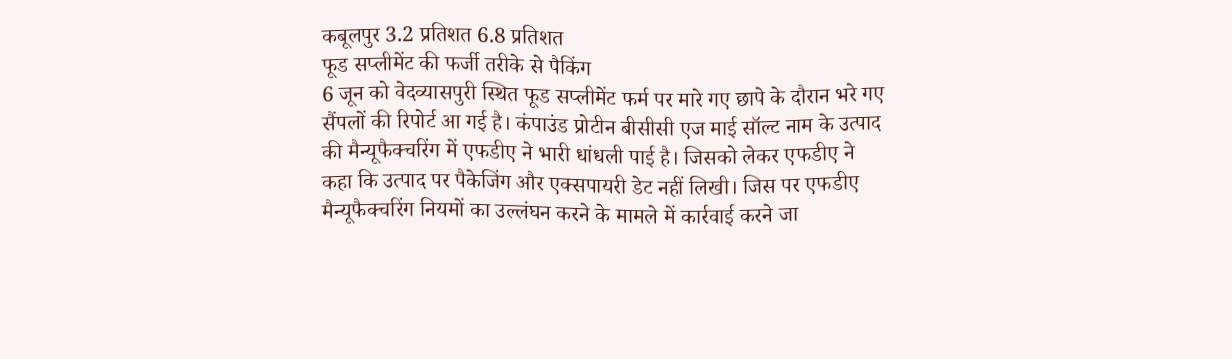कबूलपुर 3.2 प्रतिशत 6.8 प्रतिशत
फूड सप्लीमेंट की फर्जी तरीके से पैकिंग
6 जून को वेदव्यासपुरी स्थित फूड सप्लीमेंट फर्म पर मारे गए छापे के दौरान भरे गए सैंपलों की रिपोर्ट आ गई है। कंपाउंड प्रोटीन बीसीसी एज माई सॉल्ट नाम के उत्पाद की मैन्यूफैक्चरिंग में एफडीए ने भारी धांधली पाई है। जिसको लेकर एफडीए ने कहा कि उत्पाद पर पैकेजिंग और एक्सपायरी डेट नहीं लिखी। जिस पर एफडीए मैन्यूफैक्चरिंग नियमों का उल्लंघन करने के मामले में कार्रवाई करने जा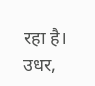रहा है। उधर,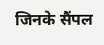जिनके सैंपल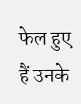फेल हुए हैं उनके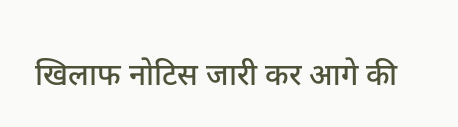खिलाफ नोटिस जारी कर आगे की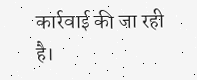कार्रवाई की जा रही है।